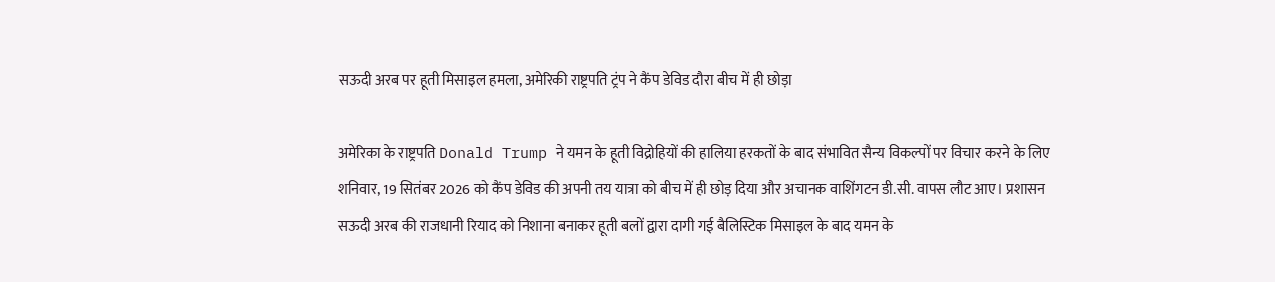सऊदी अरब पर हूती मिसाइल हमला, अमेरिकी राष्ट्रपति ट्रंप ने कैंप डेविड दौरा बीच में ही छोड़ा

अमेरिका के राष्ट्रपति Donald Trump ने यमन के हूती विद्रोहियों की हालिया हरकतों के बाद संभावित सैन्य विकल्पों पर विचार करने के लिए शनिवार, 19 सितंबर 2026 को कैंप डेविड की अपनी तय यात्रा को बीच में ही छोड़ दिया और अचानक वाशिंगटन डी.सी. वापस लौट आए। प्रशासन सऊदी अरब की राजधानी रियाद को निशाना बनाकर हूती बलों द्वारा दागी गई बैलिस्टिक मिसाइल के बाद यमन के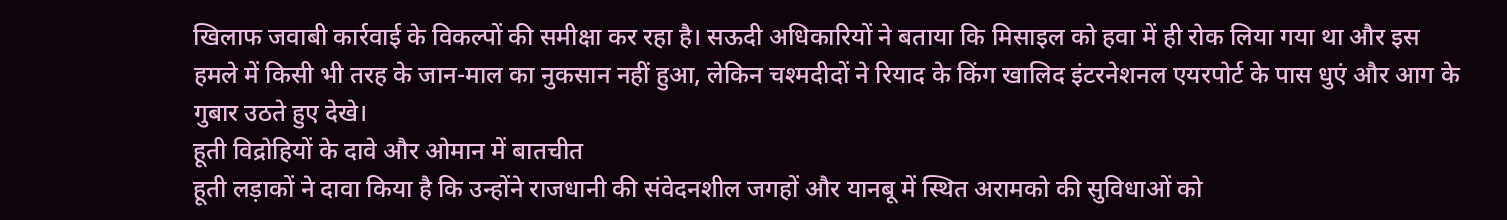खिलाफ जवाबी कार्रवाई के विकल्पों की समीक्षा कर रहा है। सऊदी अधिकारियों ने बताया कि मिसाइल को हवा में ही रोक लिया गया था और इस हमले में किसी भी तरह के जान-माल का नुकसान नहीं हुआ, लेकिन चश्मदीदों ने रियाद के किंग खालिद इंटरनेशनल एयरपोर्ट के पास धुएं और आग के गुबार उठते हुए देखे।
हूती विद्रोहियों के दावे और ओमान में बातचीत
हूती लड़ाकों ने दावा किया है कि उन्होंने राजधानी की संवेदनशील जगहों और यानबू में स्थित अरामको की सुविधाओं को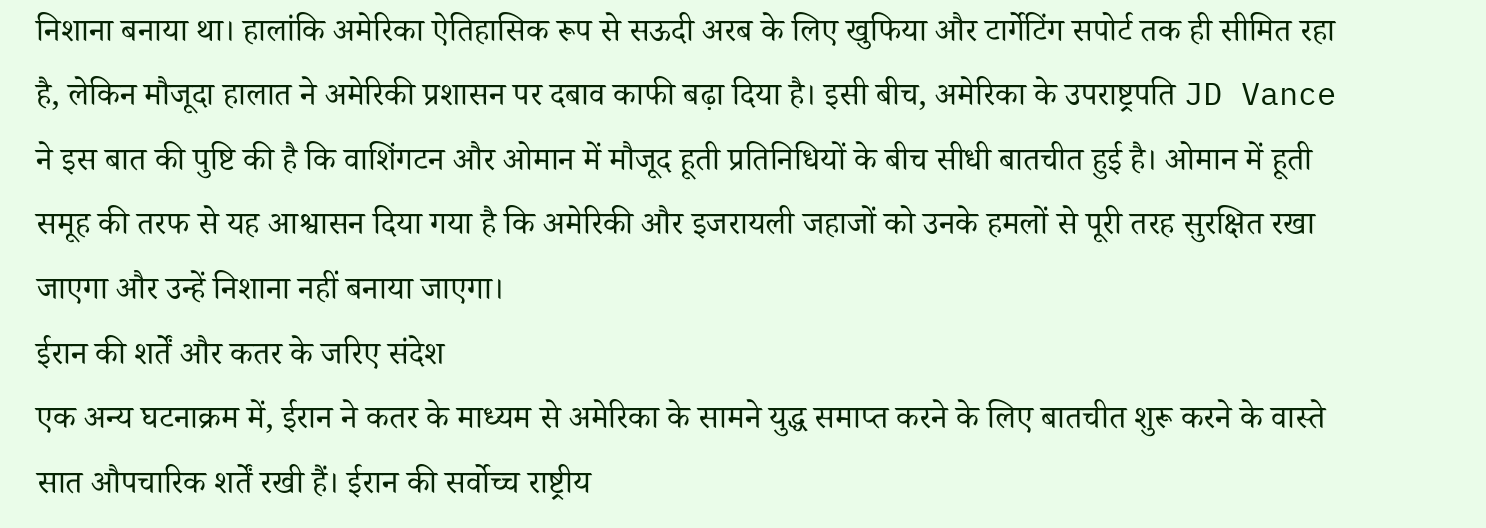निशाना बनाया था। हालांकि अमेरिका ऐतिहासिक रूप से सऊदी अरब के लिए खुफिया और टार्गेटिंग सपोर्ट तक ही सीमित रहा है, लेकिन मौजूदा हालात ने अमेरिकी प्रशासन पर दबाव काफी बढ़ा दिया है। इसी बीच, अमेरिका के उपराष्ट्रपति JD Vance ने इस बात की पुष्टि की है कि वाशिंगटन और ओमान में मौजूद हूती प्रतिनिधियों के बीच सीधी बातचीत हुई है। ओमान में हूती समूह की तरफ से यह आश्वासन दिया गया है कि अमेरिकी और इजरायली जहाजों को उनके हमलों से पूरी तरह सुरक्षित रखा जाएगा और उन्हें निशाना नहीं बनाया जाएगा।
ईरान की शर्तें और कतर के जरिए संदेश
एक अन्य घटनाक्रम में, ईरान ने कतर के माध्यम से अमेरिका के सामने युद्ध समाप्त करने के लिए बातचीत शुरू करने के वास्ते सात औपचारिक शर्तें रखी हैं। ईरान की सर्वोच्च राष्ट्रीय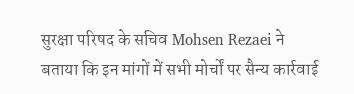सुरक्षा परिषद के सचिव Mohsen Rezaei ने बताया कि इन मांगों में सभी मोर्चों पर सैन्य कार्रवाई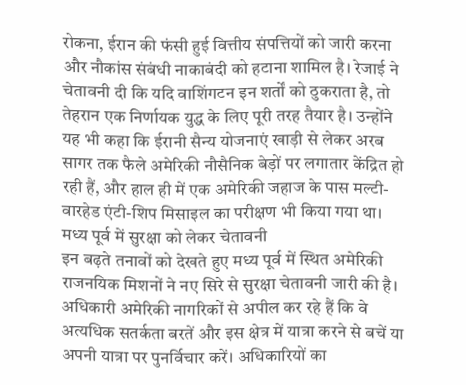रोकना, ईरान की फंसी हुई वित्तीय संपत्तियों को जारी करना और नौकांस संबंधी नाकाबंदी को हटाना शामिल है। रेजाई ने चेतावनी दी कि यदि वाशिंगटन इन शर्तों को ठुकराता है, तो तेहरान एक निर्णायक युद्ध के लिए पूरी तरह तैयार है। उन्होंने यह भी कहा कि ईरानी सैन्य योजनाएं खाड़ी से लेकर अरब सागर तक फैले अमेरिकी नौसैनिक बेड़ों पर लगातार केंद्रित हो रही हैं, और हाल ही में एक अमेरिकी जहाज के पास मल्टी-वारहेड एंटी-शिप मिसाइल का परीक्षण भी किया गया था।
मध्य पूर्व में सुरक्षा को लेकर चेतावनी
इन बढ़ते तनावों को देखते हुए मध्य पूर्व में स्थित अमेरिकी राजनयिक मिशनों ने नए सिरे से सुरक्षा चेतावनी जारी की है। अधिकारी अमेरिकी नागरिकों से अपील कर रहे हैं कि वे अत्यधिक सतर्कता बरतें और इस क्षेत्र में यात्रा करने से बचें या अपनी यात्रा पर पुनर्विचार करें। अधिकारियों का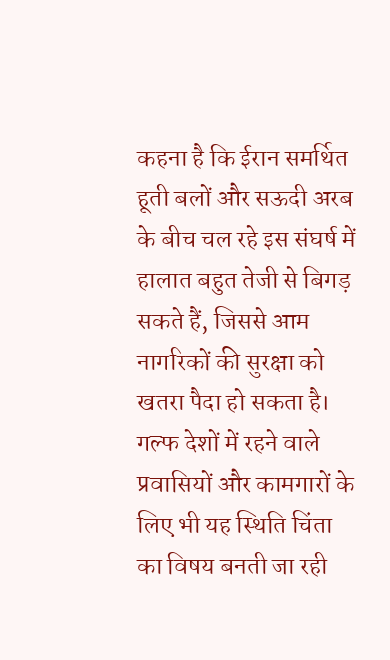कहना है कि ईरान समर्थित हूती बलों और सऊदी अरब के बीच चल रहे इस संघर्ष में हालात बहुत तेजी से बिगड़ सकते हैं, जिससे आम नागरिकों की सुरक्षा को खतरा पैदा हो सकता है। गल्फ देशों में रहने वाले प्रवासियों और कामगारों के लिए भी यह स्थिति चिंता का विषय बनती जा रही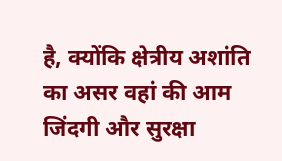है, क्योंकि क्षेत्रीय अशांति का असर वहां की आम जिंदगी और सुरक्षा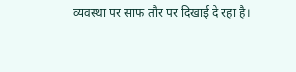व्यवस्था पर साफ तौर पर दिखाई दे रहा है।